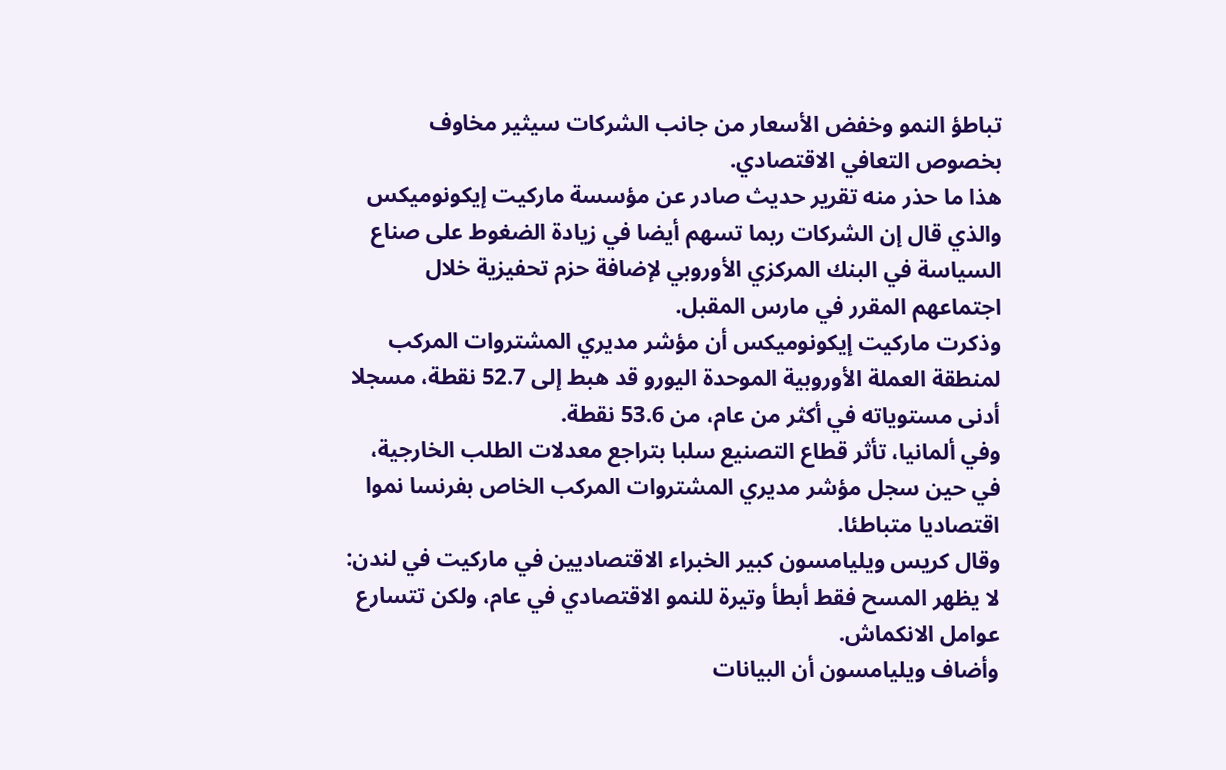تباطؤ النمو وخفض الأسعار من جانب الشركات سيثير مخاوف بخصوص التعافي الاقتصادي.
هذا ما حذر منه تقرير حديث صادر عن مؤسسة ماركيت إيكونوميكس والذي قال إن الشركات ربما تسهم أيضا في زيادة الضغوط على صناع السياسة في البنك المركزي الأوروبي لإضافة حزم تحفيزية خلال اجتماعهم المقرر في مارس المقبل.
وذكرت ماركيت إيكونوميكس أن مؤشر مديري المشتروات المركب لمنطقة العملة الأوروبية الموحدة اليورو قد هبط إلى 52.7 نقطة، مسجلا أدنى مستوياته في أكثر من عام، من 53.6 نقطة.
وفي ألمانيا، تأثر قطاع التصنيع سلبا بتراجع معدلات الطلب الخارجية، في حين سجل مؤشر مديري المشتروات المركب الخاص بفرنسا نموا اقتصاديا متباطئا.
وقال كريس ويليامسون كبير الخبراء الاقتصاديين في ماركيت في لندن: لا يظهر المسح فقط أبطأ وتيرة للنمو الاقتصادي في عام، ولكن تتسارع عوامل الانكماش.
وأضاف ويليامسون أن البيانات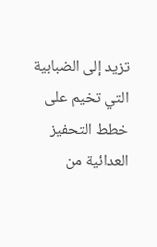تزيد إلى الضبابية التي تخيم على خطط التحفيز العدائية من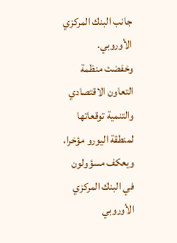جانب البنك المركزي الأوروبي.
وخفضت منظمة التعاون الاقتصادي والتنمية توقعاتها لمنطقة اليورو مؤخرا، ويعكف مسؤولون في البنك المركزي الأوروبي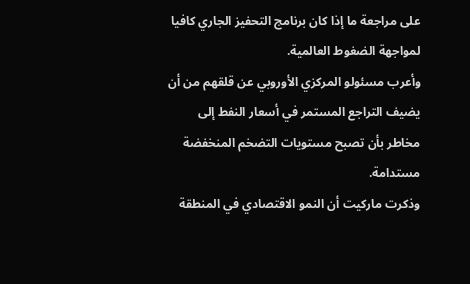على مراجعة ما إذا كان برنامج التحفيز الجاري كافيا لمواجهة الضغوط العالمية.
وأعرب مسئولو المركزي الأوروبي عن قلقهم من أن يضيف التراجع المستمر في أسعار النفط إلى مخاطر بأن تصبح مستويات التضخم المنخفضة مستدامة.
وذكرت ماركيت أن النمو الاقتصادي في المنطقة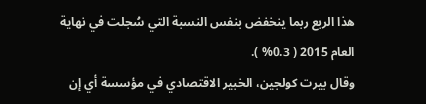هذا الربع ربما ينخفض بنفس النسبة التي سُجلت في نهاية العام 2015 ( 0.3% ).
وقال بيرت كولجين، الخبير الاقتصادي في مؤسسة أي إن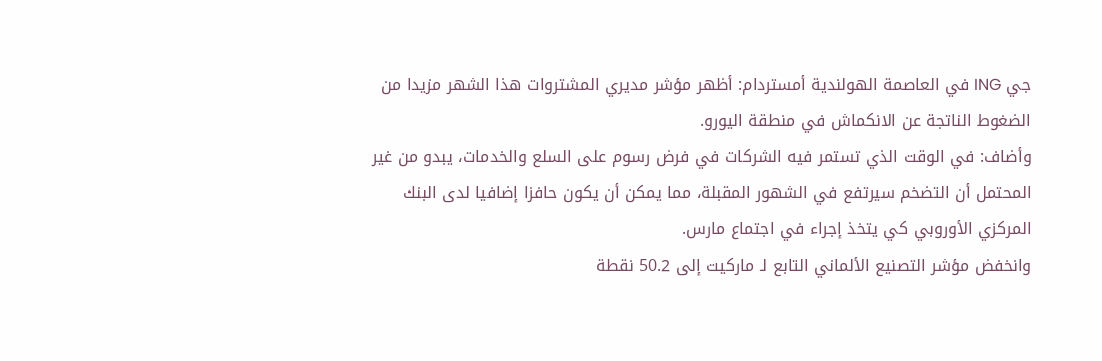جي ING في العاصمة الهولندية أمستردام: أظهر مؤشر مديري المشتروات هذا الشهر مزيدا من الضغوط الناتجة عن الانكماش في منطقة اليورو.
وأضاف: في الوقت الذي تستمر فيه الشركات في فرض رسوم على السلع والخدمات، يبدو من غير المحتمل أن التضخم سيرتفع في الشهور المقبلة، مما يمكن أن يكون حافزا إضافيا لدى البنك المركزي الأوروبي كي يتخذ إجراء في اجتماع مارس.
وانخفض مؤشر التصنيع الألماني التابع لـ ماركيت إلى 50.2 نقطة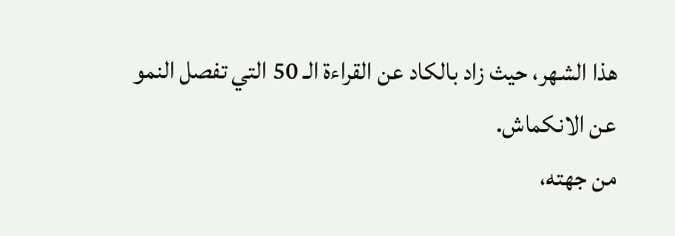هذا الشهر، حيث زاد بالكاد عن القراءة الـ 50 التي تفصل النمو عن الانكماش.
من جهته،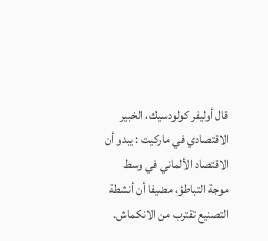قال أوليفر كولودسيك، الخبير الاقتصادي في ماركيت : يبدو أن الاقتصاد الألماني في وسط موجة التباطؤ، مضيفا أن أنشطة التصنيع تقترب من الانكماش.